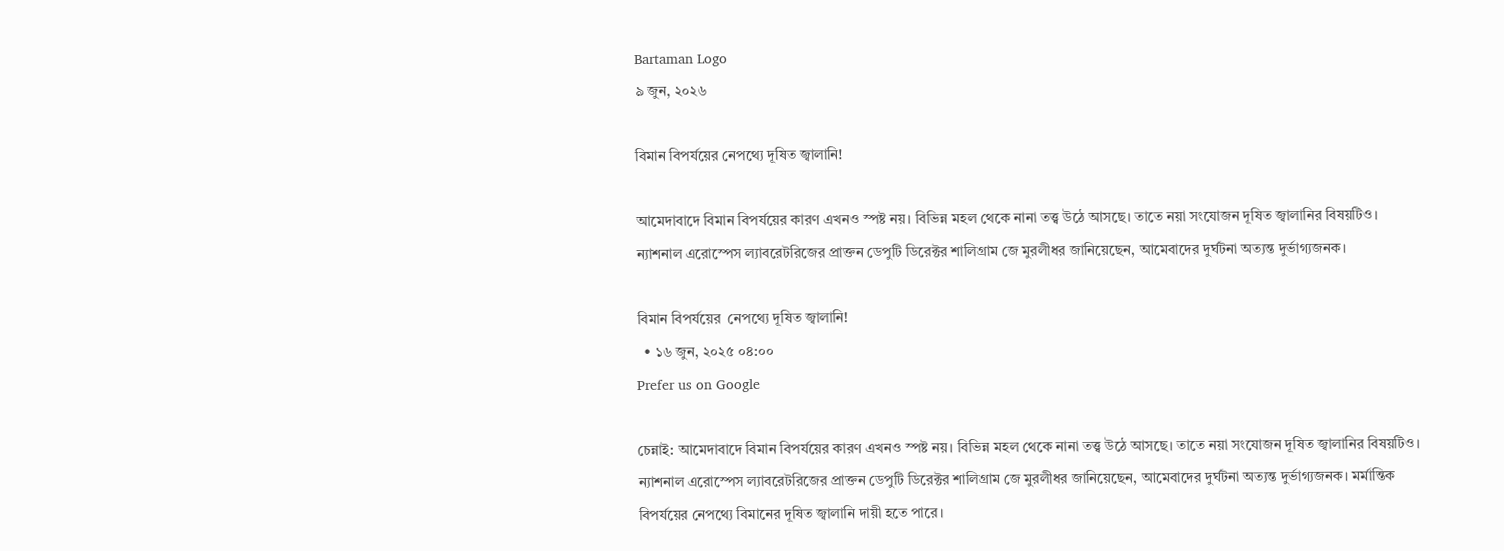Bartaman Logo
৯ জুন, ২০২৬

বিমান বিপর্যয়ের নেপথ্যে দূষিত জ্বালানি!

আমেদাবাদে বিমান বিপর্যয়ের কারণ এখনও স্পষ্ট নয়। বিভিন্ন মহল থেকে নানা তত্ত্ব উঠে আসছে। তাতে নয়া সংযোজন দূষিত জ্বালানির বিষয়টিও। ন্যাশনাল এরোস্পেস ল্যাবরেটরিজের প্রাক্তন ডেপুটি ডিরেক্টর শালিগ্রাম জে মুরলীধর জানিয়েছেন, আমেবাদের দুর্ঘটনা অত্যন্ত দুর্ভাগ্যজনক।

বিমান বিপর্যয়ের  নেপথ্যে দূষিত জ্বালানি!
  • ১৬ জুন, ২০২৫ ০৪:০০
Prefer us on Google

চেন্নাই: আমেদাবাদে বিমান বিপর্যয়ের কারণ এখনও স্পষ্ট নয়। বিভিন্ন মহল থেকে নানা তত্ত্ব উঠে আসছে। তাতে নয়া সংযোজন দূষিত জ্বালানির বিষয়টিও। ন্যাশনাল এরোস্পেস ল্যাবরেটরিজের প্রাক্তন ডেপুটি ডিরেক্টর শালিগ্রাম জে মুরলীধর জানিয়েছেন, আমেবাদের দুর্ঘটনা অত্যন্ত দুর্ভাগ্যজনক। মর্মান্তিক বিপর্যয়ের নেপথ্যে বিমানের দূষিত জ্বালানি দায়ী হতে পারে।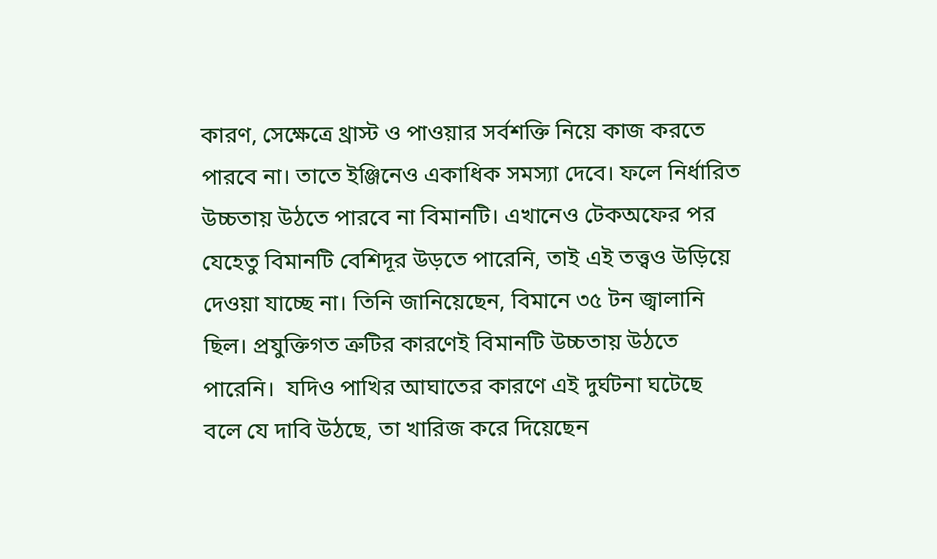কারণ, সেক্ষেত্রে থ্রাস্ট ও পাওয়ার সর্বশক্তি নিয়ে কাজ করতে পারবে না। তাতে ইঞ্জিনেও একাধিক সমস্যা দেবে। ফলে নির্ধারিত উচ্চতায় উঠতে পারবে না বিমানটি। এখানেও টেকঅফের পর যেহেতু বিমানটি বেশিদূর উড়তে পারেনি, তাই এই তত্ত্বও উড়িয়ে দেওয়া যাচ্ছে না। তিনি জানিয়েছেন, বিমানে ৩৫ টন জ্বালানি ছিল। প্রযুক্তিগত ত্রুটির কারণেই বিমানটি উচ্চতায় উঠতে পারেনি।  যদিও পাখির আঘাতের কারণে এই দুর্ঘটনা ঘটেছে বলে যে দাবি উঠছে, তা খারিজ করে দিয়েছেন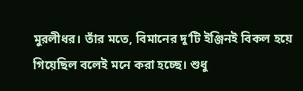মুরলীধর। তাঁর মতে, বিমানের দু’টি ইঞ্জিনই বিকল হয়ে গিয়েছিল বলেই মনে করা হচ্ছে। শুধু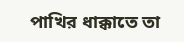পাখির ধাক্কাতে তা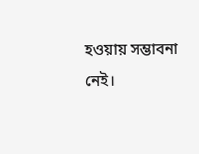হওয়ায় সম্ভাবনা নেই।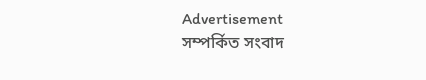Advertisement
সম্পর্কিত সংবাদ